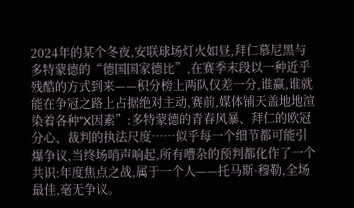2024年的某个冬夜,安联球场灯火如昼,拜仁慕尼黑与多特蒙德的“德国国家德比”,在赛季末段以一种近乎残酷的方式到来——积分榜上两队仅差一分,谁赢,谁就能在争冠之路上占据绝对主动,赛前,媒体铺天盖地地渲染着各种“X因素”:多特蒙德的青春风暴、拜仁的欧冠分心、裁判的执法尺度……似乎每一个细节都可能引爆争议,当终场哨声响起,所有嘈杂的预判都化作了一个共识:年度焦点之战,属于一个人——托马斯·穆勒,全场最佳,毫无争议。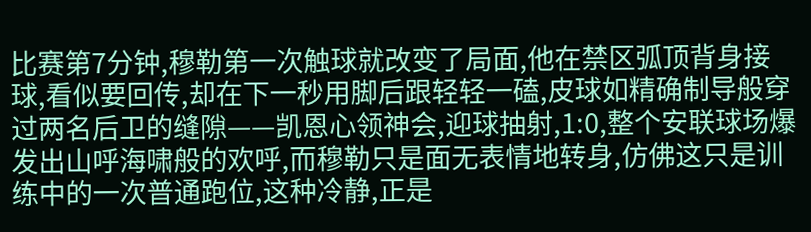比赛第7分钟,穆勒第一次触球就改变了局面,他在禁区弧顶背身接球,看似要回传,却在下一秒用脚后跟轻轻一磕,皮球如精确制导般穿过两名后卫的缝隙——凯恩心领神会,迎球抽射,1:0,整个安联球场爆发出山呼海啸般的欢呼,而穆勒只是面无表情地转身,仿佛这只是训练中的一次普通跑位,这种冷静,正是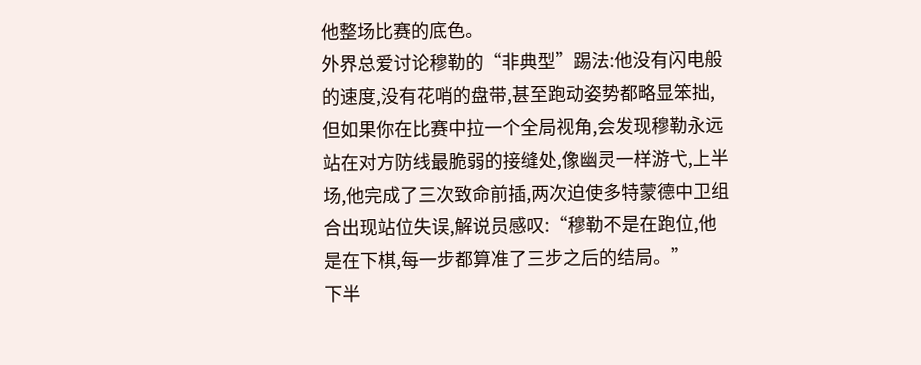他整场比赛的底色。
外界总爱讨论穆勒的“非典型”踢法:他没有闪电般的速度,没有花哨的盘带,甚至跑动姿势都略显笨拙,但如果你在比赛中拉一个全局视角,会发现穆勒永远站在对方防线最脆弱的接缝处,像幽灵一样游弋,上半场,他完成了三次致命前插,两次迫使多特蒙德中卫组合出现站位失误,解说员感叹:“穆勒不是在跑位,他是在下棋,每一步都算准了三步之后的结局。”
下半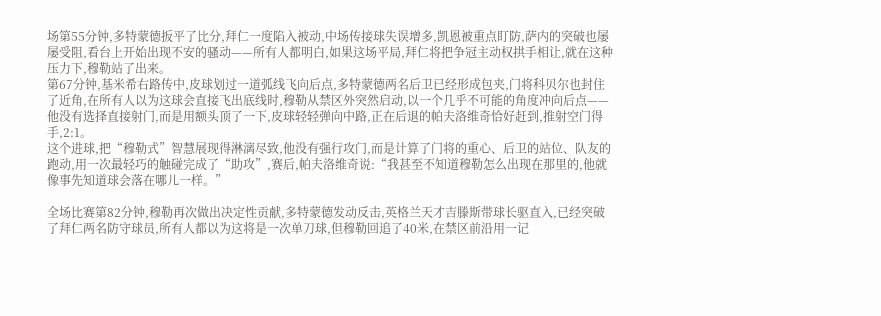场第55分钟,多特蒙德扳平了比分,拜仁一度陷入被动,中场传接球失误增多,凯恩被重点盯防,萨内的突破也屡屡受阻,看台上开始出现不安的骚动——所有人都明白,如果这场平局,拜仁将把争冠主动权拱手相让,就在这种压力下,穆勒站了出来。
第67分钟,基米希右路传中,皮球划过一道弧线飞向后点,多特蒙德两名后卫已经形成包夹,门将科贝尔也封住了近角,在所有人以为这球会直接飞出底线时,穆勒从禁区外突然启动,以一个几乎不可能的角度冲向后点——他没有选择直接射门,而是用额头顶了一下,皮球轻轻弹向中路,正在后退的帕夫洛维奇恰好赶到,推射空门得手,2:1。
这个进球,把“穆勒式”智慧展现得淋漓尽致,他没有强行攻门,而是计算了门将的重心、后卫的站位、队友的跑动,用一次最轻巧的触碰完成了“助攻”,赛后,帕夫洛维奇说:“我甚至不知道穆勒怎么出现在那里的,他就像事先知道球会落在哪儿一样。”

全场比赛第82分钟,穆勒再次做出决定性贡献,多特蒙德发动反击,英格兰天才吉滕斯带球长驱直入,已经突破了拜仁两名防守球员,所有人都以为这将是一次单刀球,但穆勒回追了40米,在禁区前沿用一记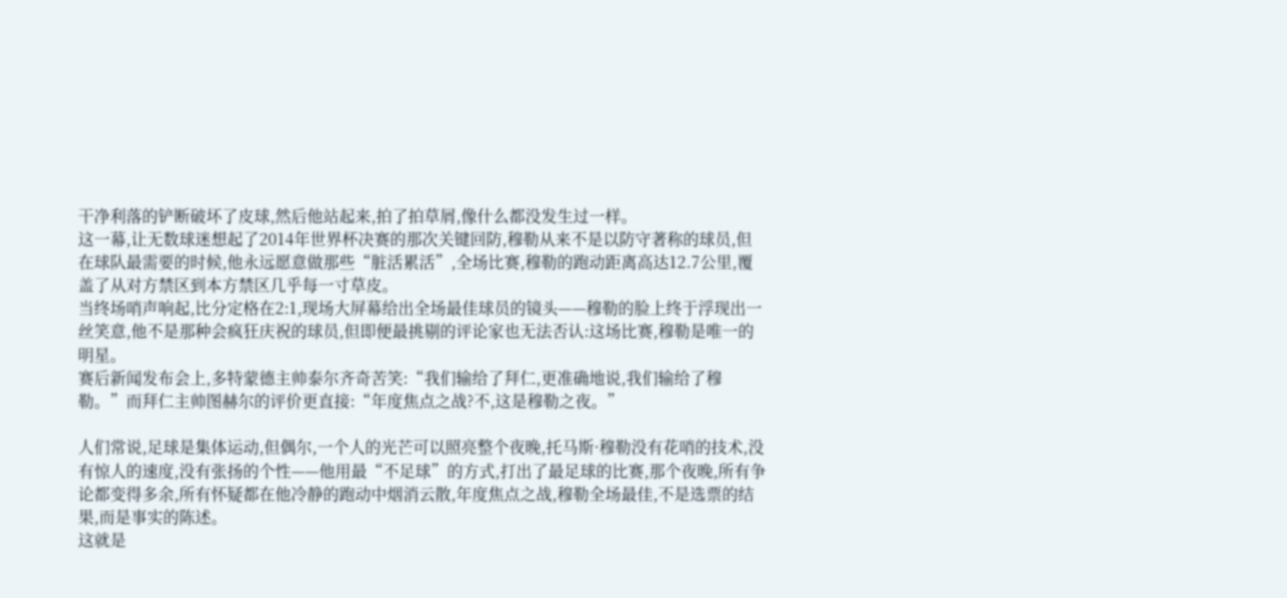干净利落的铲断破坏了皮球,然后他站起来,拍了拍草屑,像什么都没发生过一样。
这一幕,让无数球迷想起了2014年世界杯决赛的那次关键回防,穆勒从来不是以防守著称的球员,但在球队最需要的时候,他永远愿意做那些“脏活累活”,全场比赛,穆勒的跑动距离高达12.7公里,覆盖了从对方禁区到本方禁区几乎每一寸草皮。
当终场哨声响起,比分定格在2:1,现场大屏幕给出全场最佳球员的镜头——穆勒的脸上终于浮现出一丝笑意,他不是那种会疯狂庆祝的球员,但即便最挑剔的评论家也无法否认:这场比赛,穆勒是唯一的明星。
赛后新闻发布会上,多特蒙德主帅泰尔齐奇苦笑:“我们输给了拜仁,更准确地说,我们输给了穆勒。”而拜仁主帅图赫尔的评价更直接:“年度焦点之战?不,这是穆勒之夜。”

人们常说,足球是集体运动,但偶尔,一个人的光芒可以照亮整个夜晚,托马斯·穆勒没有花哨的技术,没有惊人的速度,没有张扬的个性——他用最“不足球”的方式,打出了最足球的比赛,那个夜晚,所有争论都变得多余,所有怀疑都在他冷静的跑动中烟消云散,年度焦点之战,穆勒全场最佳,不是选票的结果,而是事实的陈述。
这就是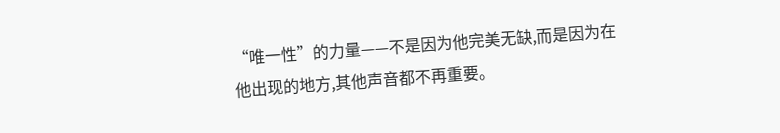“唯一性”的力量——不是因为他完美无缺,而是因为在他出现的地方,其他声音都不再重要。